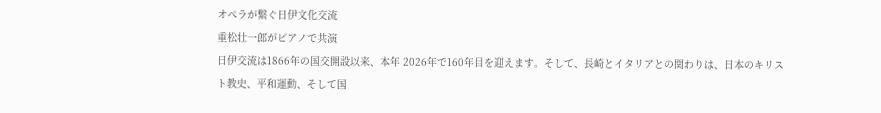オペラが繋ぐ日伊文化交流
重松壮一郎がピアノで共演
日伊交流は1866年の国交開設以来、本年 2026年で160年目を迎えます。そして、長崎とイタリアとの関わりは、日本のキリスト教史、平和運動、そして国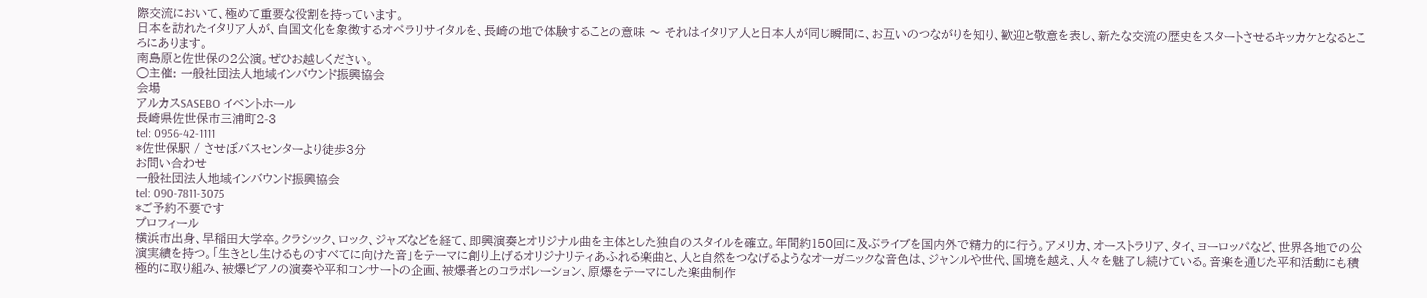際交流において、極めて重要な役割を持っています。
日本を訪れたイタリア人が、自国文化を象徴するオペラリサイタルを、長崎の地で体験することの意味 〜 それはイタリア人と日本人が同じ瞬間に、お互いのつながりを知り、歓迎と敬意を表し、新たな交流の歴史をスタートさせるキッカケとなるところにあります。
南島原と佐世保の2公演。ぜひお越しください。
◯主催: 一般社団法人地域インバウンド振興協会
会場
アルカスSASEBO イベントホール
長崎県佐世保市三浦町2-3
tel: 0956-42-1111
*佐世保駅 / させぼバスセンターより徒歩3分
お問い合わせ
一般社団法人地域インバウンド振興協会
tel: 090-7811-3075
*ご予約不要です
プロフィール
横浜市出身、早稲田大学卒。クラシック、ロック、ジャズなどを経て、即興演奏とオリジナル曲を主体とした独自のスタイルを確立。年間約150回に及ぶライブを国内外で精力的に行う。アメリカ、オーストラリア、タイ、ヨーロッパなど、世界各地での公演実績を持つ。「生きとし生けるものすべてに向けた音」をテーマに創り上げるオリジナリティあふれる楽曲と、人と自然をつなげるようなオーガニックな音色は、ジャンルや世代、国境を越え、人々を魅了し続けている。音楽を通じた平和活動にも積極的に取り組み、被爆ピアノの演奏や平和コンサートの企画、被爆者とのコラボレーション、原爆をテーマにした楽曲制作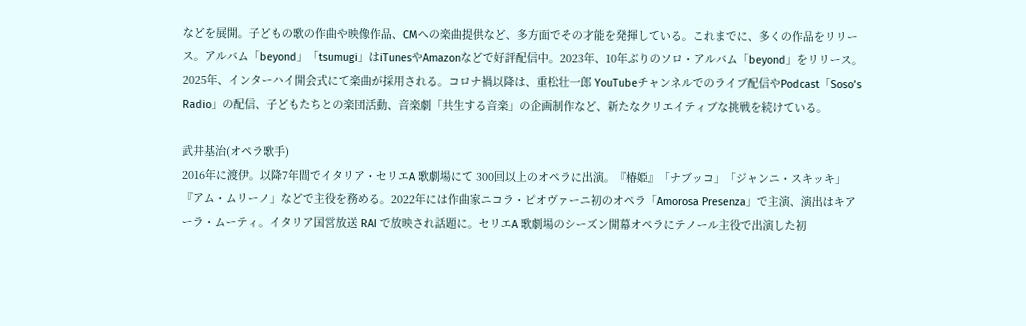などを展開。子どもの歌の作曲や映像作品、CMへの楽曲提供など、多方面でその才能を発揮している。これまでに、多くの作品をリリース。アルバム「beyond」「tsumugi」はiTunesやAmazonなどで好評配信中。2023年、10年ぶりのソロ・アルバム「beyond」をリリース。2025年、インターハイ開会式にて楽曲が採用される。コロナ禍以降は、重松壮一郎 YouTubeチャンネルでのライブ配信やPodcast「Soso’s Radio」の配信、子どもたちとの楽団活動、音楽劇「共生する音楽」の企画制作など、新たなクリエイティブな挑戦を続けている。

武井基治(オペラ歌手)
2016年に渡伊。以降7年間でイタリア・セリエA 歌劇場にて 300回以上のオペラに出演。『椿姫』「ナブッコ」「ジャンニ・スキッキ」『アム・ムリーノ」などで主役を務める。2022年には作曲家ニコラ・ピオヴァーニ初のオペラ「Amorosa Presenza」で主演、演出はキアーラ・ムーティ。イタリア国営放送 RAI で放映され話題に。セリエA 歌劇場のシーズン開幕オペラにテノール主役で出演した初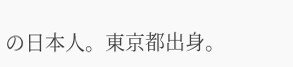の日本人。東京都出身。